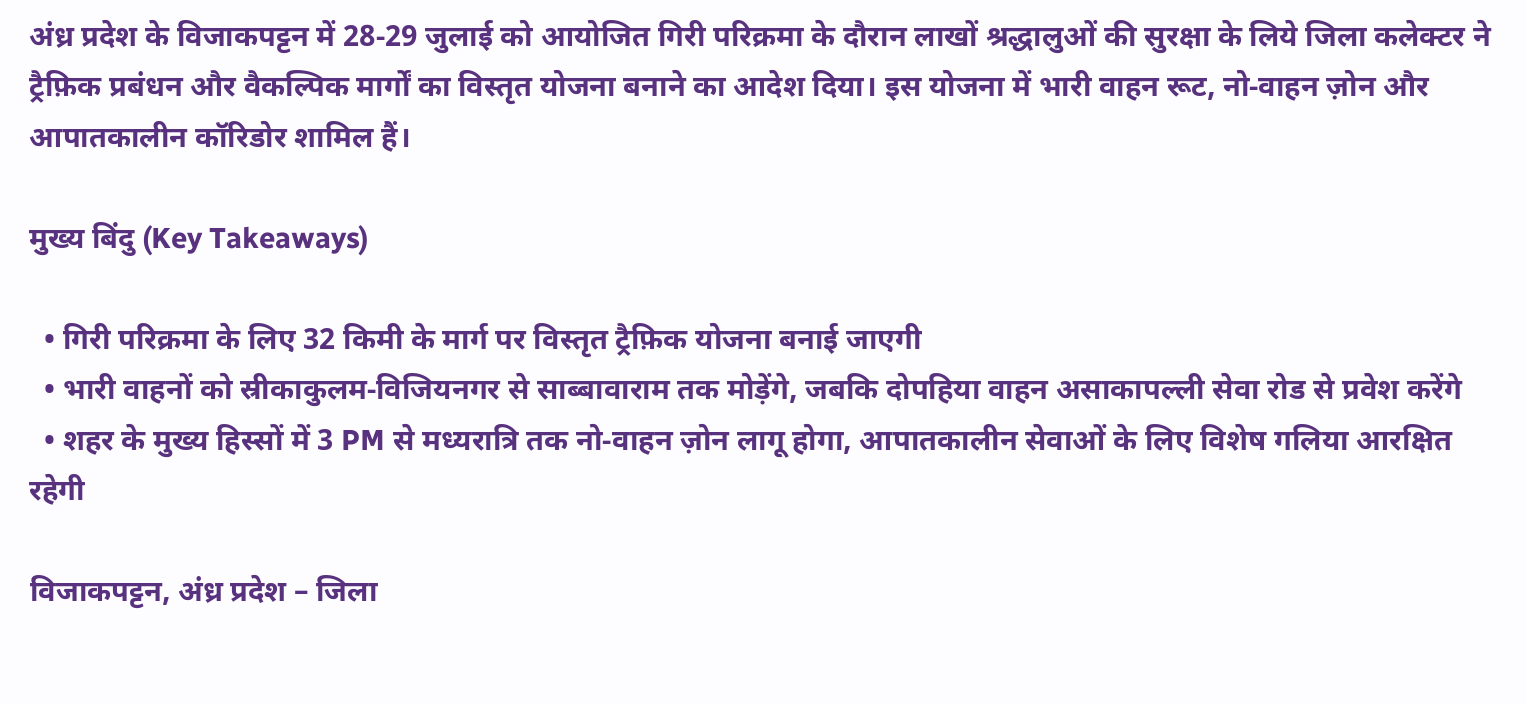अंध्र प्रदेश के विजाकपट्टन में 28‑29 जुलाई को आयोजित गिरी परिक्रमा के दौरान लाखों श्रद्धालुओं की सुरक्षा के लिये जिला कलेक्टर ने ट्रैफ़िक प्रबंधन और वैकल्पिक मार्गों का विस्तृत योजना बनाने का आदेश दिया। इस योजना में भारी वाहन रूट, नो‑वाहन ज़ोन और आपातकालीन कॉरिडोर शामिल हैं।

मुख्य बिंदु (Key Takeaways)

  • गिरी परिक्रमा के लिए 32 किमी के मार्ग पर विस्तृत ट्रैफ़िक योजना बनाई जाएगी
  • भारी वाहनों को स्रीकाकुलम‑विजियनगर से साब्बावाराम तक मोड़ेंगे, जबकि दोपहिया वाहन असाकापल्ली सेवा रोड से प्रवेश करेंगे
  • शहर के मुख्य हिस्सों में 3 PM से मध्यरात्रि तक नो‑वाहन ज़ोन लागू होगा, आपातकालीन सेवाओं के लिए विशेष गलिया आरक्षित रहेगी

विजाकपट्टन, अंध्र प्रदेश – जिला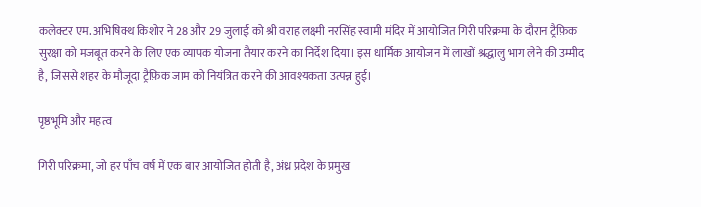कलेक्टर एम. अभिषिक्थ किशोर ने 28 और 29 जुलाई को श्री वराह लक्ष्मी नरसिंह स्वामी मंदिर में आयोजित गिरी परिक्रमा के दौरान ट्रैफ़िक सुरक्षा को मजबूत करने के लिए एक व्यापक योजना तैयार करने का निर्देश दिया। इस धार्मिक आयोजन में लाखों श्रद्धालु भाग लेने की उम्मीद है, जिससे शहर के मौजूदा ट्रैफ़िक जाम को नियंत्रित करने की आवश्यकता उत्पन्न हुई।

पृष्ठभूमि और महत्व

गिरी परिक्रमा, जो हर पाँच वर्ष में एक बार आयोजित होती है, अंध्र प्रदेश के प्रमुख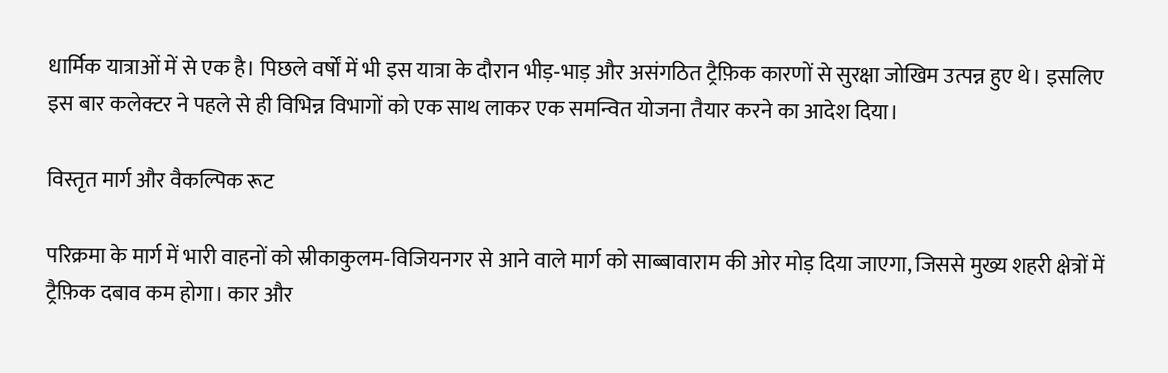धार्मिक यात्राओं में से एक है। पिछले वर्षों में भी इस यात्रा के दौरान भीड़‑भाड़ और असंगठित ट्रैफ़िक कारणों से सुरक्षा जोखिम उत्पन्न हुए थे। इसलिए इस बार कलेक्टर ने पहले से ही विभिन्न विभागों को एक साथ लाकर एक समन्वित योजना तैयार करने का आदेश दिया।

विस्तृत मार्ग और वैकल्पिक रूट

परिक्रमा के मार्ग में भारी वाहनों को स्रीकाकुलम‑विजियनगर से आने वाले मार्ग को साब्बावाराम की ओर मोड़ दिया जाएगा, जिससे मुख्य शहरी क्षेत्रों में ट्रैफ़िक दबाव कम होगा। कार और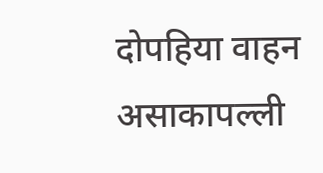दोपहिया वाहन असाकापल्ली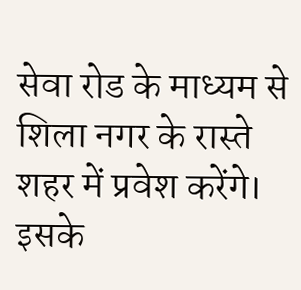सेवा रोड के माध्यम से शिला नगर के रास्ते शहर में प्रवेश करेंगे। इसके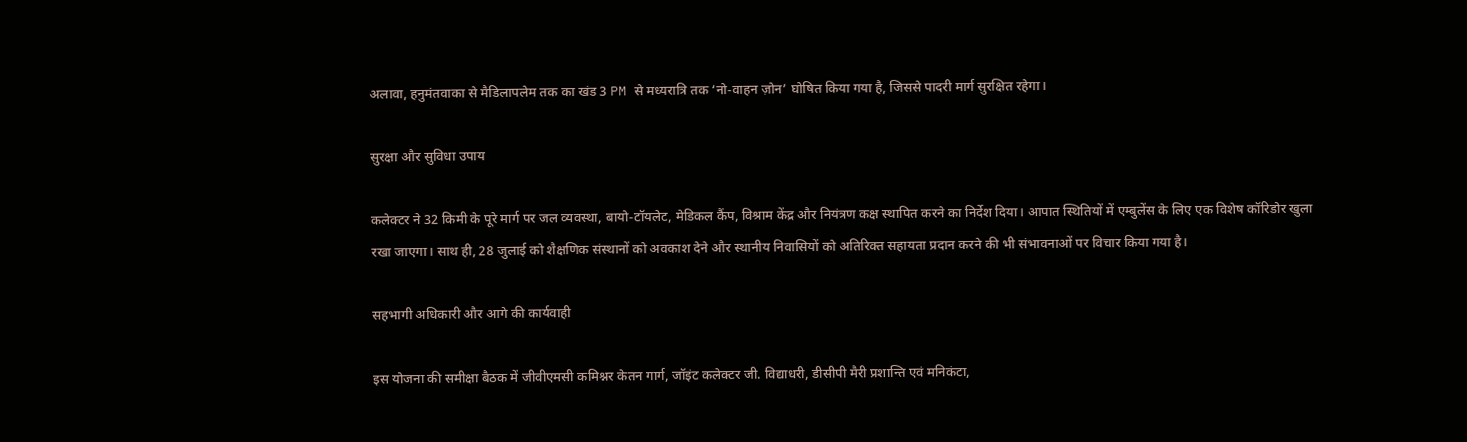अलावा, हनुमंतवाका से मैडिलापलेम तक का खंड 3 PM से मध्यरात्रि तक ‘नो‑वाहन ज़ोन’ घोषित किया गया है, जिससे पादरी मार्ग सुरक्षित रहेगा।

सुरक्षा और सुविधा उपाय

कलेक्टर ने 32 किमी के पूरे मार्ग पर जल व्यवस्था, बायो‑टॉयलेट, मेडिकल कैंप, विश्राम केंद्र और नियंत्रण कक्ष स्थापित करने का निर्देश दिया। आपात स्थितियों में एम्बुलेंस के लिए एक विशेष कॉरिडोर खुला रखा जाएगा। साथ ही, 28 जुलाई को शैक्षणिक संस्थानों को अवकाश देने और स्थानीय निवासियों को अतिरिक्त सहायता प्रदान करने की भी संभावनाओं पर विचार किया गया है।

सहभागी अधिकारी और आगे की कार्यवाही

इस योजना की समीक्षा बैठक में जीवीएमसी कमिश्नर केतन गार्ग, जॉइंट कलेक्टर जी. विद्याधरी, डीसीपी मैरी प्रशान्ति एवं मनिकंटा,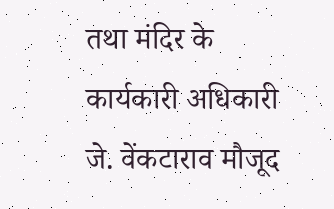तथा मंदिर के कार्यकारी अधिकारी जे. वेंकटाराव मौजूद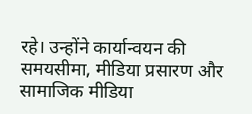रहे। उन्होंने कार्यान्वयन की समयसीमा, मीडिया प्रसारण और सामाजिक मीडिया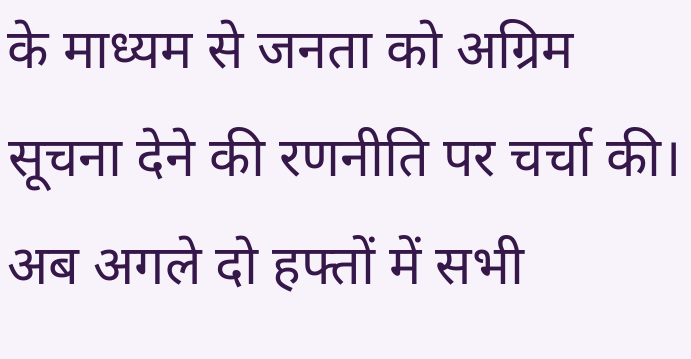के माध्यम से जनता को अग्रिम सूचना देने की रणनीति पर चर्चा की। अब अगले दो हफ्तों में सभी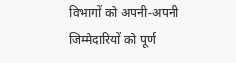विभागों को अपनी‑अपनी जिम्मेदारियों को पूर्ण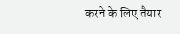करने के लिए तैयार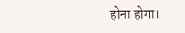होना होगा।